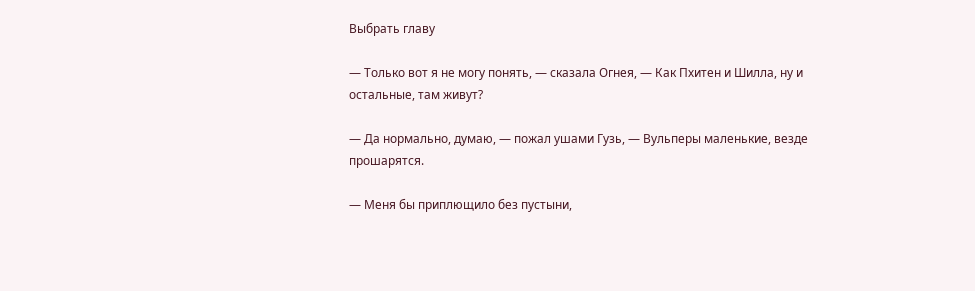Выбрать главу

— Только вот я не могу понять, — сказала Огнея, — Как Пхитен и Шилла, ну и остальные, там живут?

— Да нормально, думаю, — пожал ушами Гузь, — Вульперы маленькие, везде прошарятся.

— Меня бы приплющило без пустыни,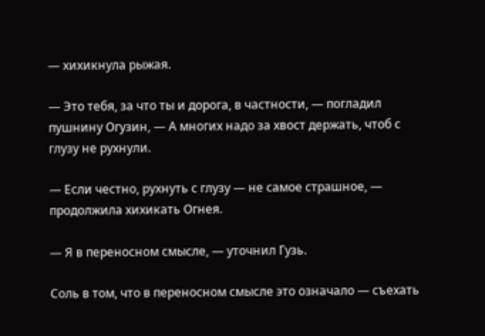— хихикнула рыжая.

— Это тебя, за что ты и дорога, в частности, — погладил пушнину Огузин, — А многих надо за хвост держать, чтоб с глузу не рухнули.

— Если честно, рухнуть с глузу — не самое страшное, — продолжила хихикать Огнея.

— Я в переносном смысле, — уточнил Гузь.

Соль в том, что в переносном смысле это означало — съехать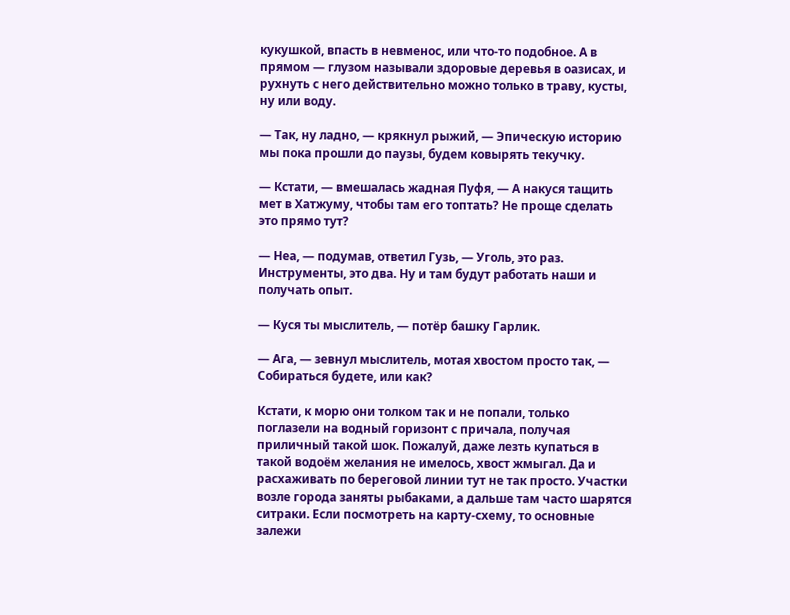кукушкой, впасть в невменос, или что-то подобное. А в прямом — глузом называли здоровые деревья в оазисах, и рухнуть с него действительно можно только в траву, кусты, ну или воду.

— Так, ну ладно, — крякнул рыжий, — Эпическую историю мы пока прошли до паузы, будем ковырять текучку.

— Кстати, — вмешалась жадная Пуфя, — А накуся тащить мет в Хатжуму, чтобы там его топтать? Не проще сделать это прямо тут?

— Неа, — подумав, ответил Гузь, — Уголь, это раз. Инструменты, это два. Ну и там будут работать наши и получать опыт.

— Куся ты мыслитель, — потёр башку Гарлик.

— Ага, — зевнул мыслитель, мотая хвостом просто так, — Собираться будете, или как?

Кстати, к морю они толком так и не попали, только поглазели на водный горизонт с причала, получая приличный такой шок. Пожалуй, даже лезть купаться в такой водоём желания не имелось, хвост жмыгал. Да и расхаживать по береговой линии тут не так просто. Участки возле города заняты рыбаками, а дальше там часто шарятся ситраки. Если посмотреть на карту-схему, то основные залежи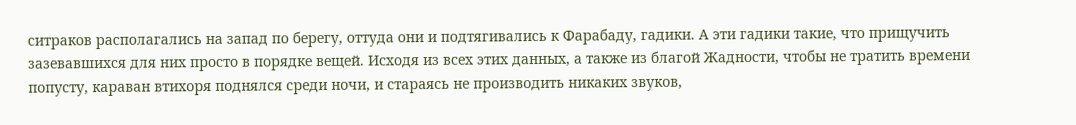ситраков располагались на запад по берегу, оттуда они и подтягивались к Фарабаду, гадики. А эти гадики такие, что прищучить зазевавшихся для них просто в порядке вещей. Исходя из всех этих данных, а также из благой Жадности, чтобы не тратить времени попусту, караван втихоря поднялся среди ночи, и стараясь не производить никаких звуков,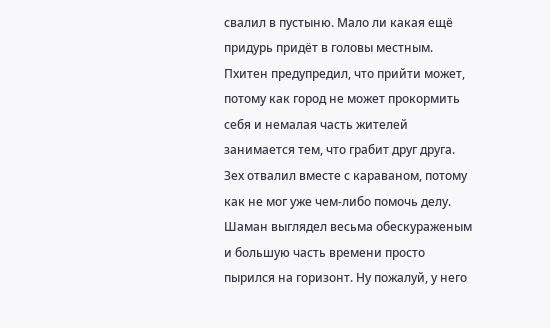свалил в пустыню. Мало ли какая ещё придурь придёт в головы местным. Пхитен предупредил, что прийти может, потому как город не может прокормить себя и немалая часть жителей занимается тем, что грабит друг друга. Зех отвалил вместе с караваном, потому как не мог уже чем-либо помочь делу. Шаман выглядел весьма обескураженым и большую часть времени просто пырился на горизонт. Ну пожалуй, у него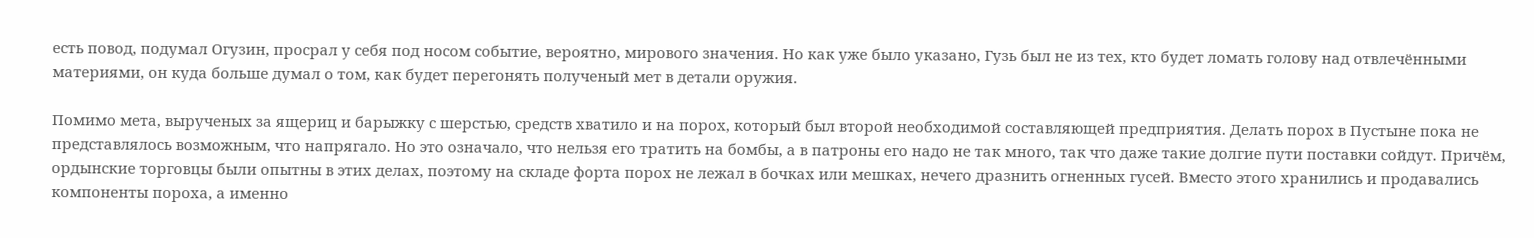есть повод, подумал Огузин, просрал у себя под носом событие, вероятно, мирового значения. Но как уже было указано, Гузь был не из тех, кто будет ломать голову над отвлечёнными материями, он куда больше думал о том, как будет перегонять полученый мет в детали оружия.

Помимо мета, вырученых за ящериц и барыжку с шерстью, средств хватило и на порох, который был второй необходимой составляющей предприятия. Делать порох в Пустыне пока не представлялось возможным, что напрягало. Но это означало, что нельзя его тратить на бомбы, а в патроны его надо не так много, так что даже такие долгие пути поставки сойдут. Причём, ордынские торговцы были опытны в этих делах, поэтому на складе форта порох не лежал в бочках или мешках, нечего дразнить огненных гусей. Вместо этого хранились и продавались компоненты пороха, а именно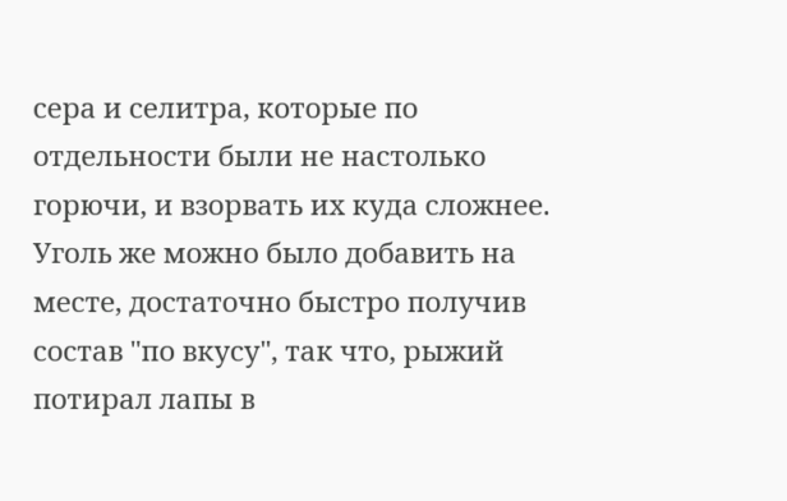сера и селитра, которые по отдельности были не настолько горючи, и взорвать их куда сложнее. Уголь же можно было добавить на месте, достаточно быстро получив состав "по вкусу", так что, рыжий потирал лапы в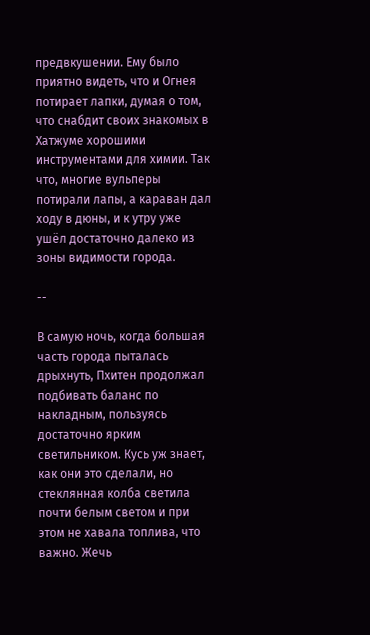предвкушении. Ему было приятно видеть, что и Огнея потирает лапки, думая о том, что снабдит своих знакомых в Хатжуме хорошими инструментами для химии. Так что, многие вульперы потирали лапы, а караван дал ходу в дюны, и к утру уже ушёл достаточно далеко из зоны видимости города.

--

В самую ночь, когда большая часть города пыталась дрыхнуть, Пхитен продолжал подбивать баланс по накладным, пользуясь достаточно ярким светильником. Кусь уж знает, как они это сделали, но стеклянная колба светила почти белым светом и при этом не хавала топлива, что важно. Жечь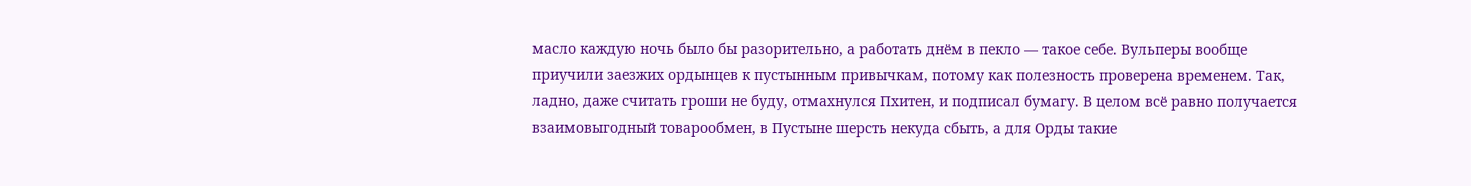масло каждую ночь было бы разорительно, а работать днём в пекло — такое себе. Вульперы вообще приучили заезжих ордынцев к пустынным привычкам, потому как полезность проверена временем. Так, ладно, даже считать гроши не буду, отмахнулся Пхитен, и подписал бумагу. В целом всё равно получается взаимовыгодный товарообмен, в Пустыне шерсть некуда сбыть, а для Орды такие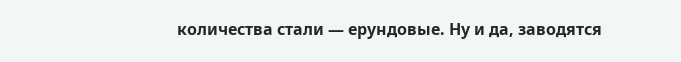количества стали — ерундовые. Ну и да, заводятся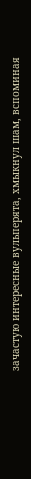зачастую интересные вульперята, хмыкнул шам, вспоминая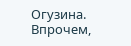Огузина. Впрочем,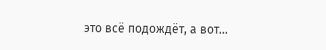это всё подождёт, а вот…